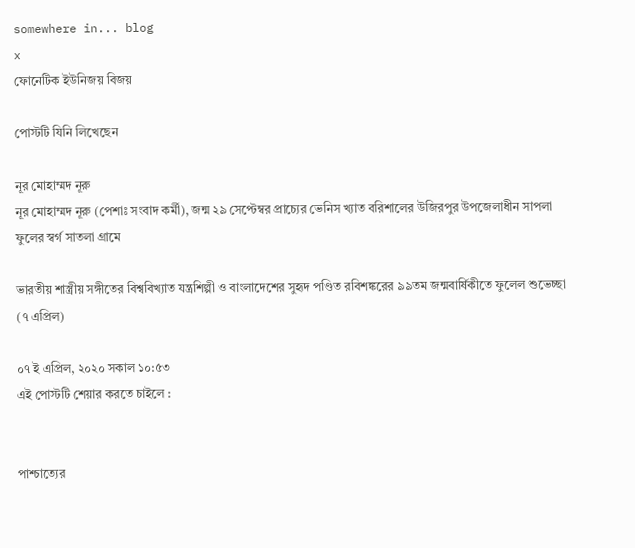somewhere in... blog
x
ফোনেটিক ইউনিজয় বিজয়

পোস্টটি যিনি লিখেছেন

নূর মোহাম্মদ নূরু
নূর মোহাম্মদ নূরু (পেশাঃ সংবাদ কর্মী), জন্ম ২৯ সেপ্টেম্বর প্রাচ্যের ভেনিস খ্যাত বরিশালের উজিরপুর উপজেলাধীন সাপলা ফুলের স্বর্গ সাতলা গ্রামে

ভারতীয় শাস্ত্রীয় সঙ্গীতের বিশ্ববিখ্যাত যন্ত্রশিল্পী ও বাংলাদেশের সুহৃদ পণ্ডিত রবিশঙ্করের ৯৯তম জন্মবার্ষিকীতে ফুলেল শুভেচ্ছা (৭ এপ্রিল)

০৭ ই এপ্রিল, ২০২০ সকাল ১০:৫৩
এই পোস্টটি শেয়ার করতে চাইলে :


পাশ্চাত্যের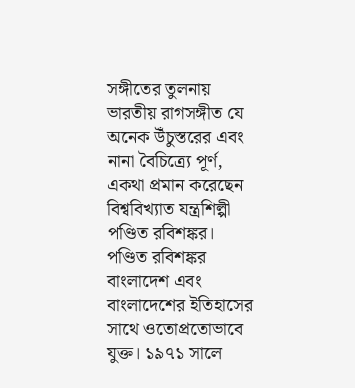সঙ্গীতের তুলনায় ভারতীয় রাগসঙ্গীত যে অনেক উঁচুস্তরের এবং নানা বৈচিত্র্যে পূর্ণ, একথা প্রমান করেছেন বিশ্ববিখ্যাত যন্ত্রশিল্পী পণ্ডিত রবিশঙ্কর। পণ্ডিত রবিশঙ্কর বাংলাদেশ এবং বাংলাদেশের ইতিহাসের সাথে ওতোপ্রতোভাবে যুক্ত। ১৯৭১ সালে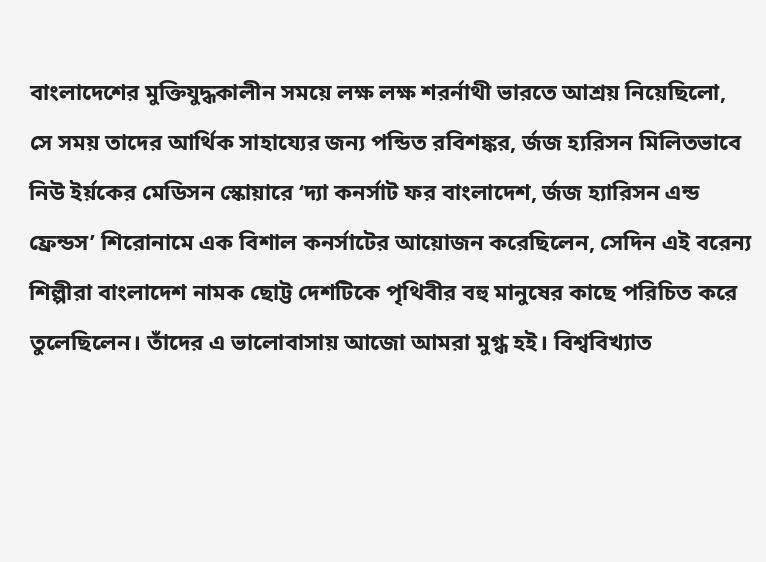বাংলাদেশের মুক্তিযুদ্ধকালীন সময়ে লক্ষ লক্ষ শরর্নাথী ভারতে আশ্রয় নিয়েছিলো, সে সময় তাদের আর্থিক সাহায্যের জন্য পন্ডিত রবিশঙ্কর, র্জজ হ্যরিসন মিলিতভাবে নিউ ইর্য়কের মেডিসন স্কোয়ারে ‘দ্যা কনর্সাট ফর বাংলাদেশ, র্জজ হ্যারিসন এন্ড ফ্রেন্ডস’ শিরোনামে এক বিশাল কনর্সাটের আয়োজন করেছিলেন, সেদিন এই বরেন্য শিল্পীরা বাংলাদেশ নামক ছোট্ট দেশটিকে পৃথিবীর বহু মানুষের কাছে পরিচিত করে তুলেছিলেন। তাঁদের এ ভালোবাসায় আজো আমরা মুগ্ধ হই। বিশ্ববিখ্যাত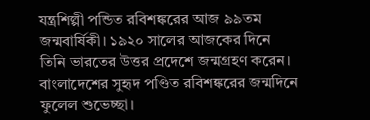যন্ত্রশিল্পী পন্ডিত রবিশঙ্করের আজ ৯৯তম জন্মবার্ষিকী। ১৯২০ সালের আজকের দিনে তিনি ভারতের উত্তর প্রদেশে জন্মগ্রহণ করেন। বাংলাদেশের সুহৃদ পণ্ডিত রবিশঙ্করের জন্মদিনে ফুলেল শুভেচ্ছা।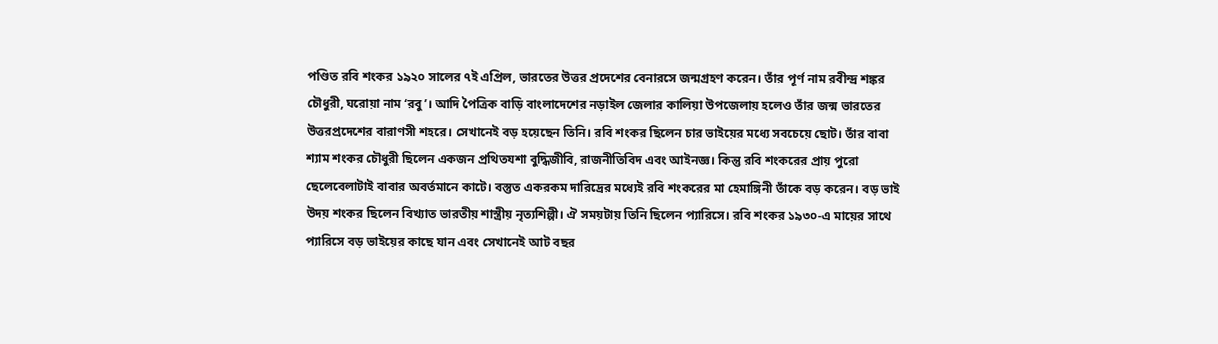পণ্ডিত রবি শংকর ১৯২০ সালের ৭ই এপ্রিল, ভারতের উত্তর প্রদেশের বেনারসে জন্মগ্রহণ করেন। তাঁর পূর্ণ নাম রবীন্দ্র শঙ্কর চৌধুরী, ঘরোয়া নাম ‘রবু’। আদি পৈত্রিক বাড়ি বাংলাদেশের নড়াইল জেলার কালিয়া উপজেলায় হলেও তাঁর জন্ম ভারতের উত্তরপ্রদেশের বারাণসী শহরে। সেখানেই বড় হয়েছেন তিনি। রবি শংকর ছিলেন চার ভাইয়ের মধ্যে সবচেয়ে ছোট। তাঁর বাবা শ্যাম শংকর চৌধুরী ছিলেন একজন প্রথিতযশা বুদ্ধিজীবি, রাজনীতিবিদ এবং আইনজ্ঞ। কিন্তু রবি শংকরের প্রায় পুরো ছেলেবেলাটাই বাবার অবর্তমানে কাটে। বস্তুত একরকম দারিদ্রের মধ্যেই রবি শংকরের মা হেমাঙ্গিনী তাঁকে বড় করেন। বড় ভাই উদয় শংকর ছিলেন বিখ্যাত ভারতীয় শাস্ত্রীয় নৃত্যশিল্পী। ঐ সময়টায় তিনি ছিলেন প্যারিসে। রবি শংকর ১৯৩০-এ মায়ের সাথে প্যারিসে বড় ভাইয়ের কাছে যান এবং সেখানেই আট বছর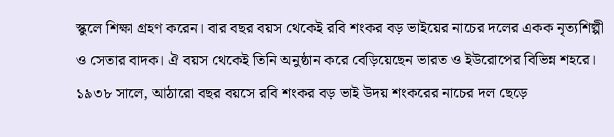স্কুলে শিক্ষা গ্রহণ করেন। বার বছর বয়স থেকেই রবি শংকর বড় ভাইয়ের নাচের দলের একক নৃত্যশিল্পী ও সেতার বাদক। ঐ বয়স থেকেই তিনি অনুষ্ঠান করে বেড়িয়েছেন ভারত ও ইউরোপের বিভিন্ন শহরে। ১৯৩৮ সালে, আঠারো বছর বয়সে রবি শংকর বড় ভাই উদয় শংকরের নাচের দল ছেড়ে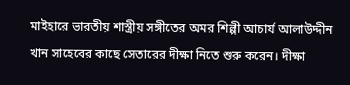মাইহারে ভারতীয় শাস্ত্রীয় সঙ্গীতের অমর শিল্পী আচার্য আলাউদ্দীন খান সাহেবের কাছে সেতারের দীক্ষা নিতে শুরু করেন। দীক্ষা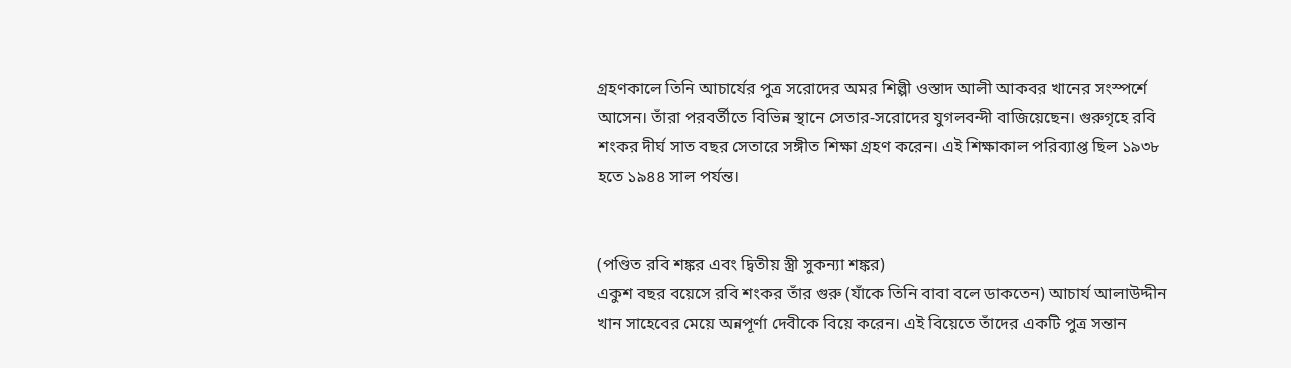গ্রহণকালে তিনি আচার্যের পুত্র সরোদের অমর শিল্পী ওস্তাদ আলী আকবর খানের সংস্পর্শে আসেন। তাঁরা পরবর্তীতে বিভিন্ন স্থানে সেতার-সরোদের যুগলবন্দী বাজিয়েছেন। গুরুগৃহে রবি শংকর দীর্ঘ সাত বছর সেতারে সঙ্গীত শিক্ষা গ্রহণ করেন। এই শিক্ষাকাল পরিব্যাপ্ত ছিল ১৯৩৮ হতে ১৯৪৪ সাল পর্যন্ত।


(পণ্ডিত রবি শঙ্কর এবং দ্বিতীয় স্ত্রী সুকন্যা শঙ্কর)
একুশ বছর বয়েসে রবি শংকর তাঁর গুরু (যাঁকে তিনি বাবা বলে ডাকতেন) আচার্য আলাউদ্দীন খান সাহেবের মেয়ে অন্নপূর্ণা দেবীকে বিয়ে করেন। এই বিয়েতে তাঁদের একটি পুত্র সন্তান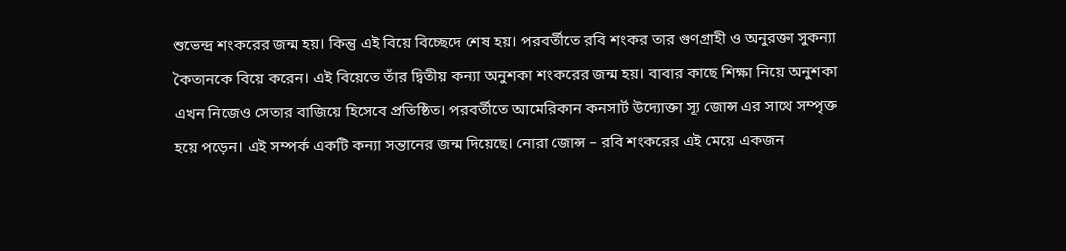শুভেন্দ্র শংকরের জন্ম হয়। কিন্তু এই বিয়ে বিচ্ছেদে শেষ হয়। পরবর্তীতে রবি শংকর তার গুণগ্রাহী ও অনুরক্তা সুকন্যা কৈতানকে বিয়ে করেন। এই বিয়েতে তাঁর দ্বিতীয় কন্যা অনুশকা শংকরের জন্ম হয়। বাবার কাছে শিক্ষা নিয়ে অনুশকা এখন নিজেও সেতার বাজিয়ে হিসেবে প্রতিষ্ঠিত। পরবর্তীতে আমেরিকান কনসার্ট উদ্যোক্তা স্যূ জোন্স এর সাথে সম্পৃক্ত হয়ে পড়েন। এই সম্পর্ক একটি কন্যা সন্তানের জন্ম দিয়েছে। নোরা জোন্স – রবি শংকরের এই মেয়ে একজন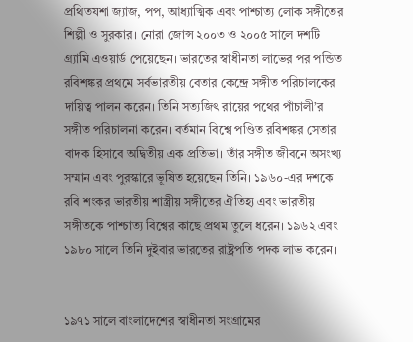প্রথিতযশা জ্যাজ, পপ, আধ্যাত্মিক এবং পাশ্চাত্য লোক সঙ্গীতের শিল্পী ও সুরকার। নোরা জোন্স ২০০৩ ও ২০০৫ সালে দশটি গ্র্যামি এওয়ার্ড পেয়েছেন। ভারতের স্বাধীনতা লাভের পর পন্ডিত রবিশঙ্কর প্রথমে সর্বভারতীয় বেতার কেন্দ্রে সঙ্গীত পরিচালকের দায়িত্ব পালন করেন। তিনি সত্যজিৎ রায়ের পথের পাঁচালী’র সঙ্গীত পরিচালনা করেন। বর্তমান বিশ্বে পণ্ডিত রবিশঙ্কর সেতার বাদক হিসাবে অদ্বিতীয় এক প্রতিভা। তাঁর সঙ্গীত জীবনে অসংখ্য সম্মান এবং পুরস্কারে ভূষিত হয়েছেন তিনি। ১৯৬০-এর দশকে রবি শংকর ভারতীয় শাস্ত্রীয় সঙ্গীতের ঐতিহ্য এবং ভারতীয় সঙ্গীতকে পাশ্চাত্য বিশ্বের কাছে প্রথম তুলে ধরেন। ১৯৬২ এবং ১৯৮০ সালে তিনি দুইবার ভারতের রাষ্ট্রপতি পদক লাভ করেন।


১৯৭১ সালে বাংলাদেশের স্বাধীনতা সংগ্রামের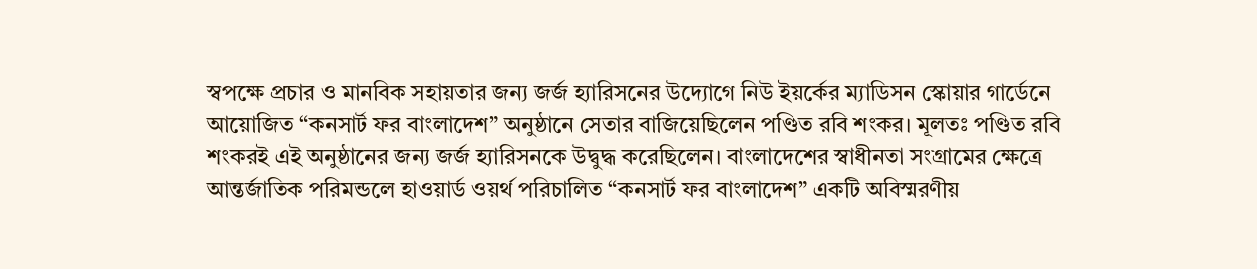স্বপক্ষে প্রচার ও মানবিক সহায়তার জন্য জর্জ হ্যারিসনের উদ্যোগে নিউ ইয়র্কের ম্যাডিসন স্কোয়ার গার্ডেনে আয়োজিত “কনসার্ট ফর বাংলাদেশ” অনুষ্ঠানে সেতার বাজিয়েছিলেন পণ্ডিত রবি শংকর। মূলতঃ পণ্ডিত রবি শংকরই এই অনুষ্ঠানের জন্য জর্জ হ্যারিসনকে উদ্বুদ্ধ করেছিলেন। বাংলাদেশের স্বাধীনতা সংগ্রামের ক্ষেত্রে আন্তর্জাতিক পরিমন্ডলে হাওয়ার্ড ওয়র্থ পরিচালিত “কনসার্ট ফর বাংলাদেশ” একটি অবিস্মরণীয়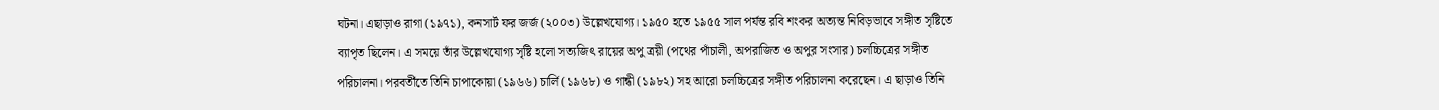ঘটনা। এছাড়াও রাগা (১৯৭১), কনসার্ট ফর জর্জ (২০০৩) উল্লেখযোগ্য। ১৯৫০ হতে ১৯৫৫ সাল পর্যন্ত রবি শংকর অত্যন্ত নিবিড়ভাবে সঙ্গীত সৃষ্টিতে ব্যাপৃত ছিলেন। এ সময়ে তাঁর উল্লেখযোগ্য সৃষ্টি হলো সত্যজিৎ রায়ের অপু ত্রয়ী (পথের পাঁচালী, অপরাজিত ও অপুর সংসার) চলচ্চিত্রের সঙ্গীত পরিচালনা। পরবর্তীতে তিনি চাপাকোয়া (১৯৬৬) চার্লি (১৯৬৮) ও গান্ধী (১৯৮২) সহ আরো চলচ্চিত্রের সঙ্গীত পরিচালনা করেছেন। এ ছাড়াও তিনি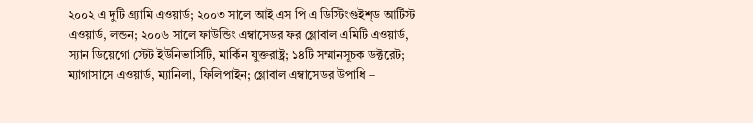২০০২ এ দুটি গ্র্যামি এওয়ার্ড; ২০০৩ সালে আই এস পি এ ডিস্টিংগুইশ্‌ড আর্টিস্ট এওয়ার্ড, লন্ডন; ২০০৬ সালে ফাউন্ডিং এম্বাসেডর ফর গ্লোবাল এমিটি এওয়ার্ড, স্যান ডিয়েগো স্টেট ইউনিভার্সিটি, মার্কিন যুক্তরাষ্ট্র; ১৪টি সম্মানসূচক ডক্টরেট; ম্যাগাসাসে এওয়ার্ড, ম্যানিলা, ফিলিপাইন; গ্লোবাল এম্বাসেডর উপাধি –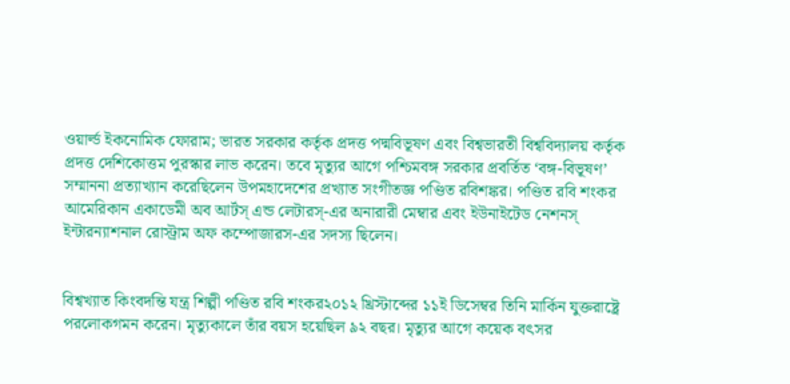ওয়ার্ল্ড ইকনোমিক ফোরাম; ভারত সরকার কর্তৃক প্রদত্ত পদ্মবিভূষণ এবং বিশ্বভারতী বিশ্ববিদ্যালয় কর্তৃক প্রদত্ত দেশিকোত্তম পুরস্কার লাভ করেন। তবে মৃত্যুর আগে পশ্চিমবঙ্গ সরকার প্রবর্তিত ‘বঙ্গ-বিভূষণ’ সম্মাননা প্রত্যাখ্যান করেছিলেন উপমহাদেশের প্রখ্যাত সংগীতজ্ঞ পণ্ডিত রবিশঙ্কর। পণ্ডিত রবি শংকর আমেরিকান একাডেমী অব আর্টস্ এন্ড লেটারস্-এর অনারারী মেম্বার এবং ইউনাইটেড নেশনস্ ইন্টারন্যাশনাল রোস্ট্রাম অফ কম্পোজারস-এর সদস্য ছিলেন।


বিশ্বখ্যাত কিংবদন্তি যন্ত্র শিল্পী পণ্ডিত রবি শংকর২০১২ খ্রিস্টাব্দের ১১ই ডিসেম্বর তিনি মার্কিন যুক্তরাষ্ট্রে পরলোকগমন করেন। মৃত্যুকালে তাঁর বয়স হয়েছিল ৯২ বছর। মৃত্যুর আগে কয়েক বৎসর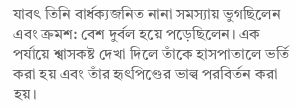যাবৎ তিনি বার্ধক্যজনিত নানা সমস্যায় ভুগছিলেন এবং ক্রমশ: বেশ দুর্বল হয়ে পড়েছিলেন। এক পর্যায়ে শ্বাসকষ্ট দেখা দিলে তাঁকে হাসপাতালে ভর্তি করা হয় এবং তাঁর হৃৎপিণ্ডের ভাল্ব পরবির্তন করা হয়।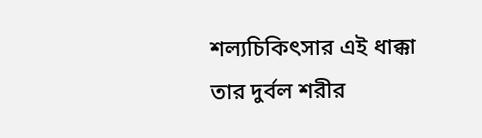শল্যচিকিৎসার এই ধাক্কা তার দুর্বল শরীর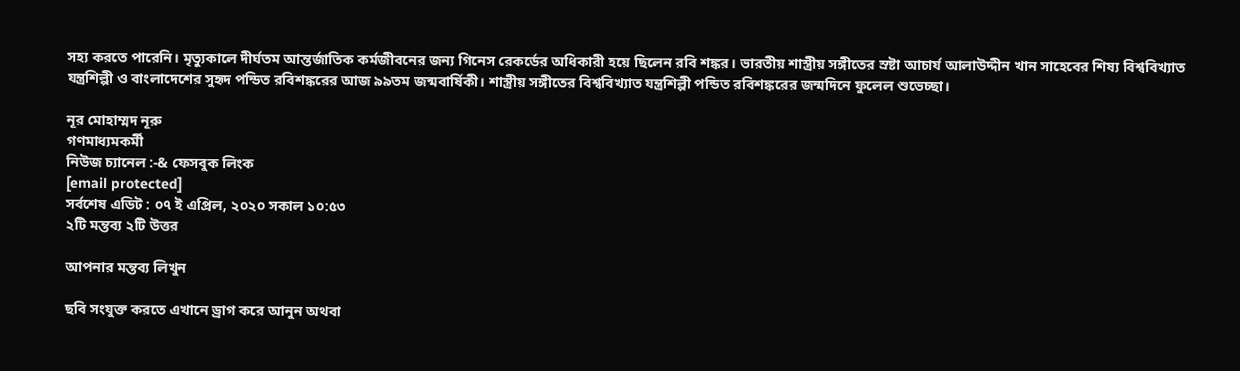সহ্য করতে পারেনি। মৃত্যুকালে দীর্ঘতম আন্তর্জাতিক কর্মজীবনের জন্য গিনেস রেকর্ডের অধিকারী হয়ে ছিলেন রবি শঙ্কর। ভারতীয় শাস্ত্রীয় সঙ্গীতের স্রষ্টা আচার্য আলাউদ্দীন খান সাহেবের শিষ্য বিশ্ববিখ্যাত যন্ত্রশিল্পী ও বাংলাদেশের সুহৃদ পন্ডিত রবিশঙ্করের আজ ৯৯তম জন্মবার্ষিকী। শাস্ত্রীয় সঙ্গীতের বিশ্ববিখ্যাত যন্ত্রশিল্পী পন্ডিত রবিশঙ্করের জন্মদিনে ফুলেল শুভেচ্ছা।

নূর মোহাম্মদ নূরু
গণমাধ্যমকর্মী
নিউজ চ্যানেল :-& ফেসবুক লিংক
[email protected]
সর্বশেষ এডিট : ০৭ ই এপ্রিল, ২০২০ সকাল ১০:৫৩
২টি মন্তব্য ২টি উত্তর

আপনার মন্তব্য লিখুন

ছবি সংযুক্ত করতে এখানে ড্রাগ করে আনুন অথবা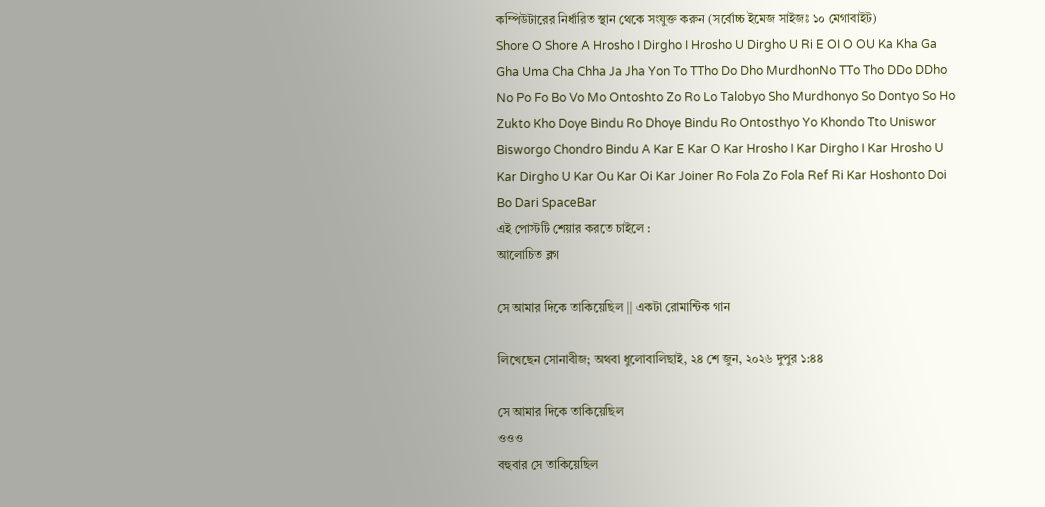কম্পিউটারের নির্ধারিত স্থান থেকে সংযুক্ত করুন (সর্বোচ্চ ইমেজ সাইজঃ ১০ মেগাবাইট)
Shore O Shore A Hrosho I Dirgho I Hrosho U Dirgho U Ri E OI O OU Ka Kha Ga Gha Uma Cha Chha Ja Jha Yon To TTho Do Dho MurdhonNo TTo Tho DDo DDho No Po Fo Bo Vo Mo Ontoshto Zo Ro Lo Talobyo Sho Murdhonyo So Dontyo So Ho Zukto Kho Doye Bindu Ro Dhoye Bindu Ro Ontosthyo Yo Khondo Tto Uniswor Bisworgo Chondro Bindu A Kar E Kar O Kar Hrosho I Kar Dirgho I Kar Hrosho U Kar Dirgho U Kar Ou Kar Oi Kar Joiner Ro Fola Zo Fola Ref Ri Kar Hoshonto Doi Bo Dari SpaceBar
এই পোস্টটি শেয়ার করতে চাইলে :
আলোচিত ব্লগ

সে আমার দিকে তাকিয়েছিল || একটা রোমান্টিক গান

লিখেছেন সোনাবীজ; অথবা ধুলোবালিছাই, ২৪ শে জুন, ২০২৬ দুপুর ১:৪৪

সে আমার দিকে তাকিয়েছিল
ওওও
বহুবার সে তাকিয়েছিল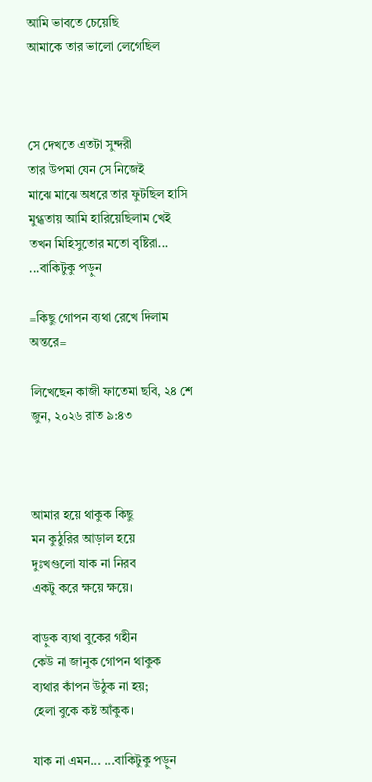আমি ভাবতে চেয়েছি
আমাকে তার ভালো লেগেছিল



সে দেখতে এতটা সুন্দরী
তার উপমা যেন সে নিজেই
মাঝে মাঝে অধরে তার ফুটছিল হাসি
মুগ্ধতায় আমি হারিয়েছিলাম খেই
তখন মিহিসুতোর মতো বৃষ্টিরা... ...বাকিটুকু পড়ুন

=কিছু গোপন ব্যথা রেখে দিলাম অন্তরে=

লিখেছেন কাজী ফাতেমা ছবি, ২৪ শে জুন, ২০২৬ রাত ৯:৪৩



আমার হয়ে থাকুক কিছু
মন কুঠুরির আড়াল হয়ে
দুঃখগুলো যাক না নিরব
একটু করে ক্ষয়ে ক্ষয়ে।

বাড়ুক ব্যথা বুকের গহীন
কেউ না জানুক গোপন থাকুক
ব্যথার কাঁপন উঠুক না হয়;
হেলা বুকে কষ্ট আঁকুক।

যাক না এমন... ...বাকিটুকু পড়ুন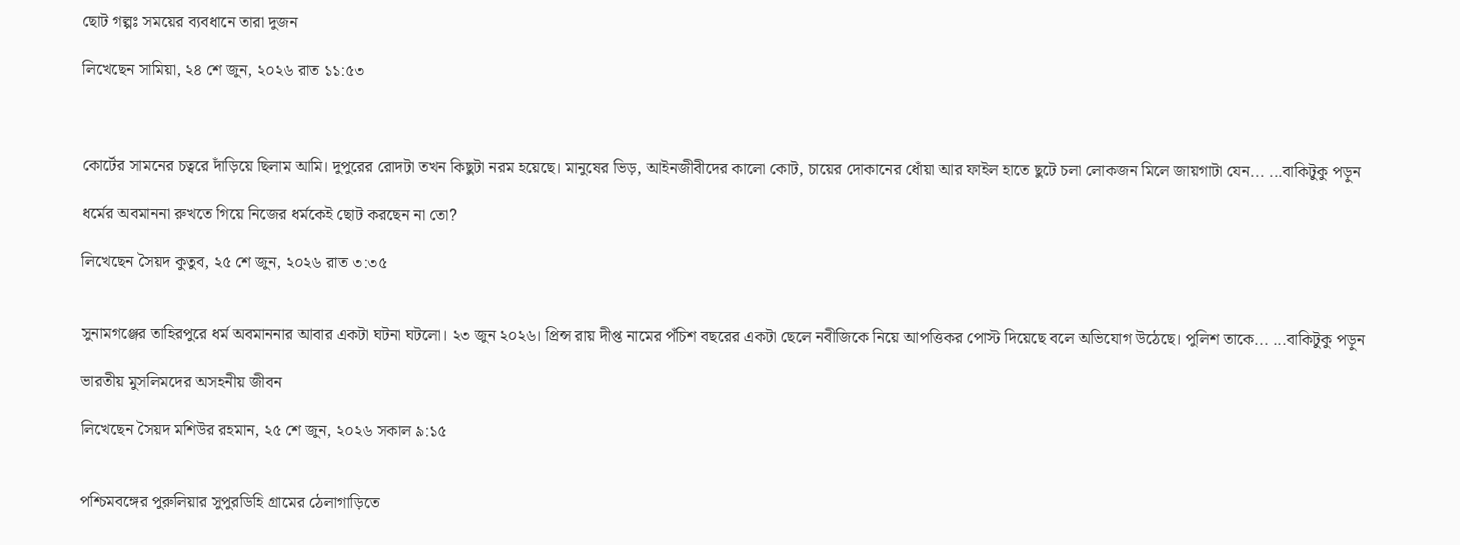ছোট গল্পঃ সময়ের ব্যবধানে তারা দুজন

লিখেছেন সামিয়া, ২৪ শে জুন, ২০২৬ রাত ১১:৫৩



কোর্টের সামনের চত্বরে দাঁড়িয়ে ছিলাম আমি। দুপুরের রোদটা তখন কিছুটা নরম হয়েছে। মানুষের ভিড়, আইনজীবীদের কালো কোট, চায়ের দোকানের ধোঁয়া আর ফাইল হাতে ছুটে চলা লোকজন মিলে জায়গাটা যেন... ...বাকিটুকু পড়ুন

ধর্মের অবমাননা রুখতে গিয়ে নিজের ধর্মকেই ছোট করছেন না তো?

লিখেছেন সৈয়দ কুতুব, ২৫ শে জুন, ২০২৬ রাত ৩:৩৫


সুনামগঞ্জের তাহিরপুরে ধর্ম অবমাননার আবার একটা ঘটনা ঘটলো। ২৩ জুন ২০২৬। প্রিন্স রায় দীপ্ত নামের পঁচিশ বছরের একটা ছেলে নবীজিকে নিয়ে আপত্তিকর পোস্ট দিয়েছে বলে অভিযোগ উঠেছে। পুলিশ তাকে... ...বাকিটুকু পড়ুন

ভারতীয় মুসলিমদের অসহনীয় জীবন

লিখেছেন সৈয়দ মশিউর রহমান, ২৫ শে জুন, ২০২৬ সকাল ৯:১৫


পশ্চিমবঙ্গের পুরুলিয়ার সুপুরডিহি গ্রামের ঠেলাগাড়িতে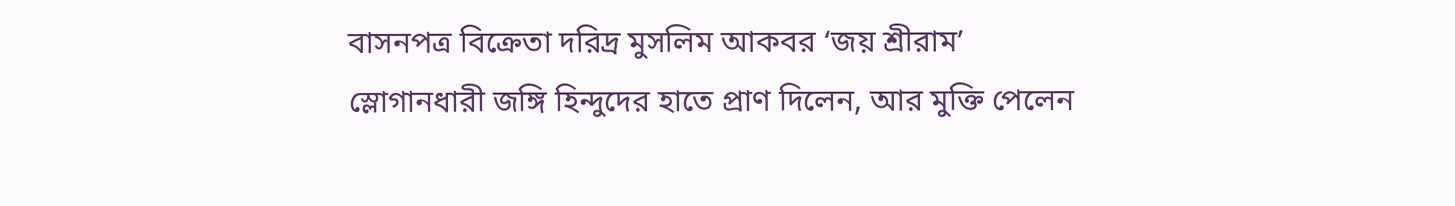বাসনপত্র বিক্রেতা দরিদ্র মুসলিম আকবর ‘জয় শ্রীরাম’ স্লোগানধারী জঙ্গি হিন্দুদের হাতে প্রাণ দিলেন, আর মুক্তি পেলেন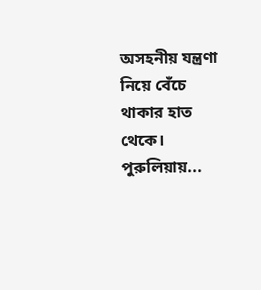অসহনীয় যন্ত্রণা নিয়ে বেঁচে থাকার হাত থেকে। পুরুলিয়ায়...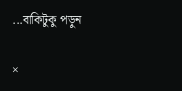...বাকিটুকু পড়ুন

×